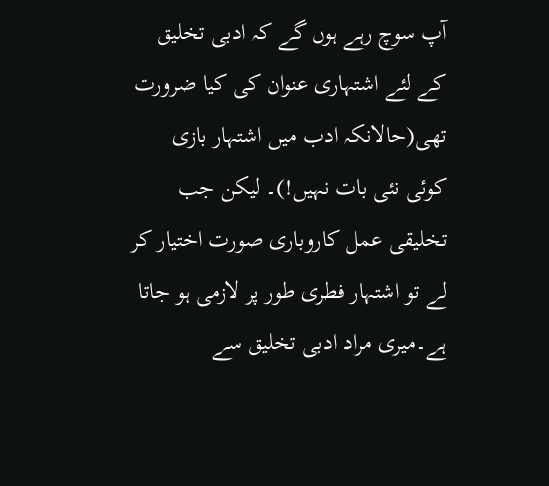آپ سوچ رہے ہوں گے کہ ادبی تخلیق کے لئے اشتہاری عنوان کی کیا ضرورت تھی(حالانکہ ادب میں اشتہار بازی کوئی نئی بات نہیں!)۔ لیکن جب تخلیقی عمل کاروباری صورت اختیار کر لے تو اشتہار فطری طور پر لازمی ہو جاتا ہے۔میری مراد ادبی تخلیق سے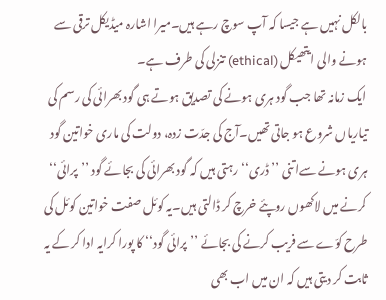بالکل نہیں ہے جیسا کہ آپ سوچ رہے ہیں۔میرا اشارہ میڈیکل ترقی سے ہونے والی ایتھیکل (ethical) تنزلی کی طرف ہے۔
ایک زمانہ تھا جب گود ہری ہونے کی تصدیق ہوتے ہی گود بھرائی کی رسم کی تیاریاں شروع ہو جاتی تھیں۔آج کی جدّت زدہ، دولت کی ماری خواتین گود ہری ہونے سےاتنی ’’ڈری‘‘ رہتی ہیں کہ گود بھرائی کی بجائے گود ’’پرائی‘‘ کرنے میں لاکھوں روپئے خرچ کر ڈالتی ہیں۔یہ کوئل صفت خواتین کوئل کی طرح کوّے سے فریب کرنے کی بجائے ’’پرائی گود‘‘ کا پورا کرایہ ادا کر کے یہ ثابت کر دیتی ہیں کہ ان میں اب بھی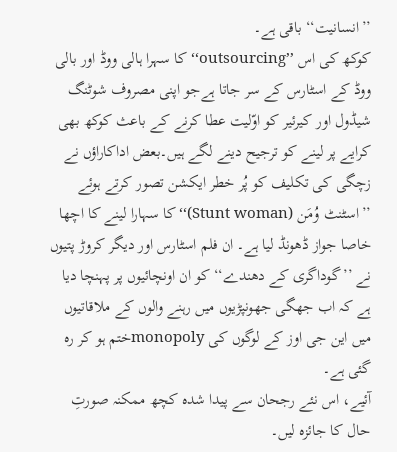’’انسانیت‘‘ باقی ہے۔
کوکھ کی اس ’’outsourcing‘‘ کا سہرا ہالی ووڈ اور بالی ووڈ کے اسٹارس کے سر جاتا ہےجو اپنی مصروف شوٹنگ شیڈول اور کیرئیر کو اوّلیت عطا کرنے کے باعث کوکھ بھی کرایے پر لینے کو ترجیح دینے لگے ہیں۔بعض اداکاراؤں نے زچگی کی تکلیف کو پُر خطر ایکشن تصور کرتے ہوئے ’’اسٹنٹ وُمَن (Stunt woman)‘‘ کا سہارا لینے کا اچھا خاصا جواز ڈھونڈ لیا ہے۔ ان فلم اسٹارس اور دیگر کروڑ پتیوں نے ’’گوداگری کے دھندے‘‘ کو ان اونچائیوں پر پہنچا دیا ہے کہ اب جھگی جھونپڑیوں میں رہنے والوں کے ملاقاتیوں میں این جی اوز کے لوگوں کی monopolyختم ہو کر رہ گئی ہے۔
آئیے، اس نئے رجحان سے پیدا شدہ کچھ ممکنہ صورتِ حال کا جائزہ لیں۔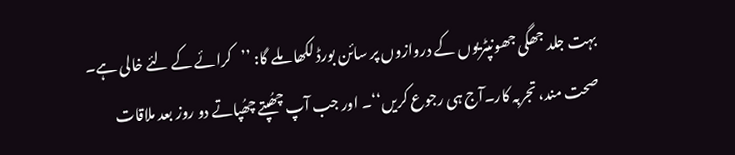بہت جلد جھگی جھونپٹریوں کے دروازوں پر سائن بورڈ لکھا ملے گا: ’’کرائے کے لئے خالی ہے۔ صحت مند، تجربہ کار۔آج ہی رجوع کریں‘‘۔ اور جب آپ چھُپتے چھُپاتے دو روز بعد ملاقات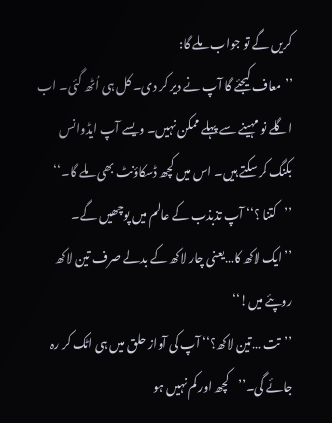کریں گے تو جواب ملے گا:
’’معاف کیجئے گا آپ نے دیر کر دی۔ کل ہی اُٹھ گئی۔ اب اگلے نو مہینے سے پہلے ممکن نہیں۔ ویسے آپ ایڈوانس بکنگ کر سکتے ہیں۔ اس میں کچھ ڈسکاؤنٹ بھی ملے گا۔‘‘
’’کتنا ؟‘‘ آپ تذبذب کے عالم میں پوچھیں گے۔
’’ایک لاکھ کا…یعنی چار لاکھ کے بدلے صرف تین لاکھ روپئے میں!‘‘
’’تت …تین لاکھ؟‘‘ آپ کی آواز حلق میں ہی اٹک کر رہ جائے گی۔’’کچھ اور کم نہیں ہو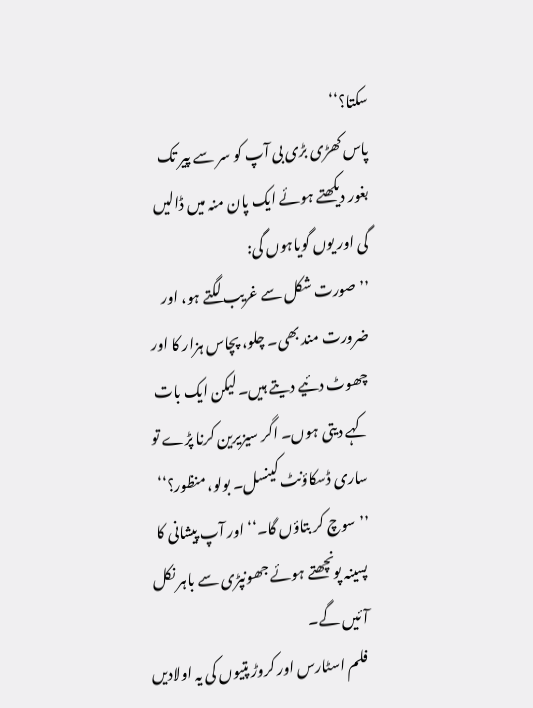سکتا؟‘‘
پاس کھڑی بڑی بی آپ کو سر سے پیر تک بغور دیکھتے ہوئے ایک پان منہ میں ڈالیں گی اور یوں گویاہوں گی:
’’صورت شکل سے غریب لگتے ہو، اور ضرورت مند بھی۔ چلو، پچاس ہزار کا اور چھوٹ دئیے دیتے ہیں۔ لیکن ایک بات کہے دیتی ہوں۔ اگر سیزیرین کرنا پڑے تو ساری ڈسکاؤنٹ کینسل۔ بولو، منظور؟‘‘
’’سوچ کر بتاؤں گا۔‘‘ اور آپ پیشانی کا پسینہ پونچھتے ہوئے جھونپڑی سے باہر نکل آئیں گے۔
فلم اسٹارس اور کروڑ پتیوں کی یہ اولادیں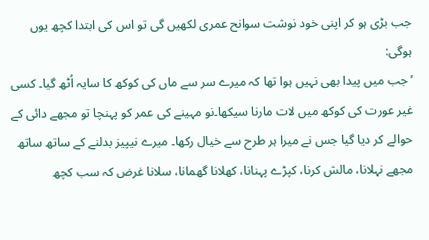جب بڑی ہو کر اپنی خود نوشت سوانح عمری لکھیں گی تو اس کی ابتدا کچھ یوں ہوگی:
’جب میں پیدا بھی نہیں ہوا تھا کہ میرے سر سے ماں کی کوکھ کا سایہ اُٹھ گیا۔ کسی غیر عورت کی کوکھ میں لات مارنا سیکھا۔نو مہینے کی عمر کو پہنچا تو مجھے دائی کے حوالے کر دیا گیا جس نے میرا ہر طرح سے خیال رکھا۔ میرے نیپیز بدلنے کے ساتھ ساتھ مجھے نہلانا، مالش کرنا، کپڑے پہنانا، کھلانا گھمانا، سلانا غرض کہ سب کچھ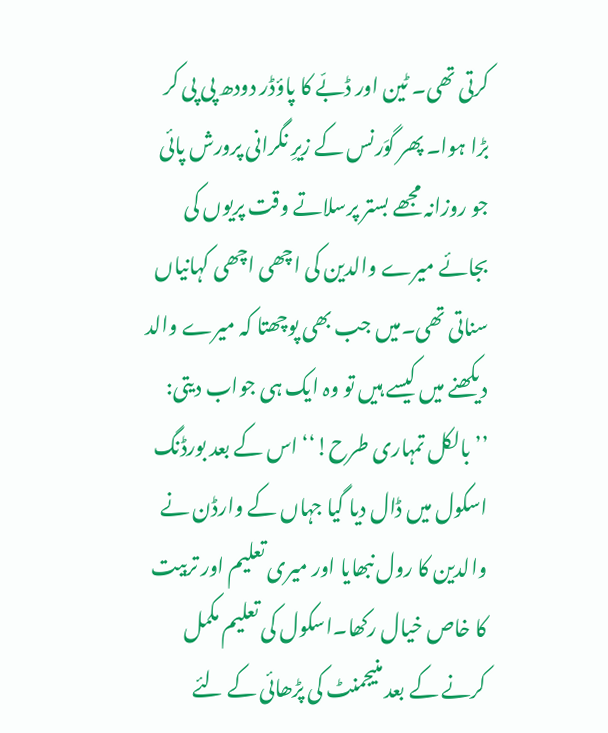کرتی تھی۔ ٹین اور ڈبّے کا پاؤڈر دودھ پی پی کر بڑا ہوا۔ پھر گوَرنس کے زیرِ نگرانی پرورش پائی جو روزانہ مجھے بستر پرسلاتے وقت پریوں کی بجائے میرے والدین کی اچھی اچھی کہانیاں سناتی تھی۔میں جب بھی پوچھتا کہ میرے والد دیکھنے میں کیسے ہیں تو وہ ایک ہی جواب دیتی: ’’بالکل تمہاری طرح!‘‘ اس کے بعد بورڈنگ اسکول میں ڈال دیا گیا جہاں کے وارڈن نے والدین کا رول نبھایا اور میری تعلیم اور تربیت کا خاص خیال رکھا۔اسکول کی تعلیم مکمل کرنے کے بعد منیجمنٹ کی پڑھائی کے لئے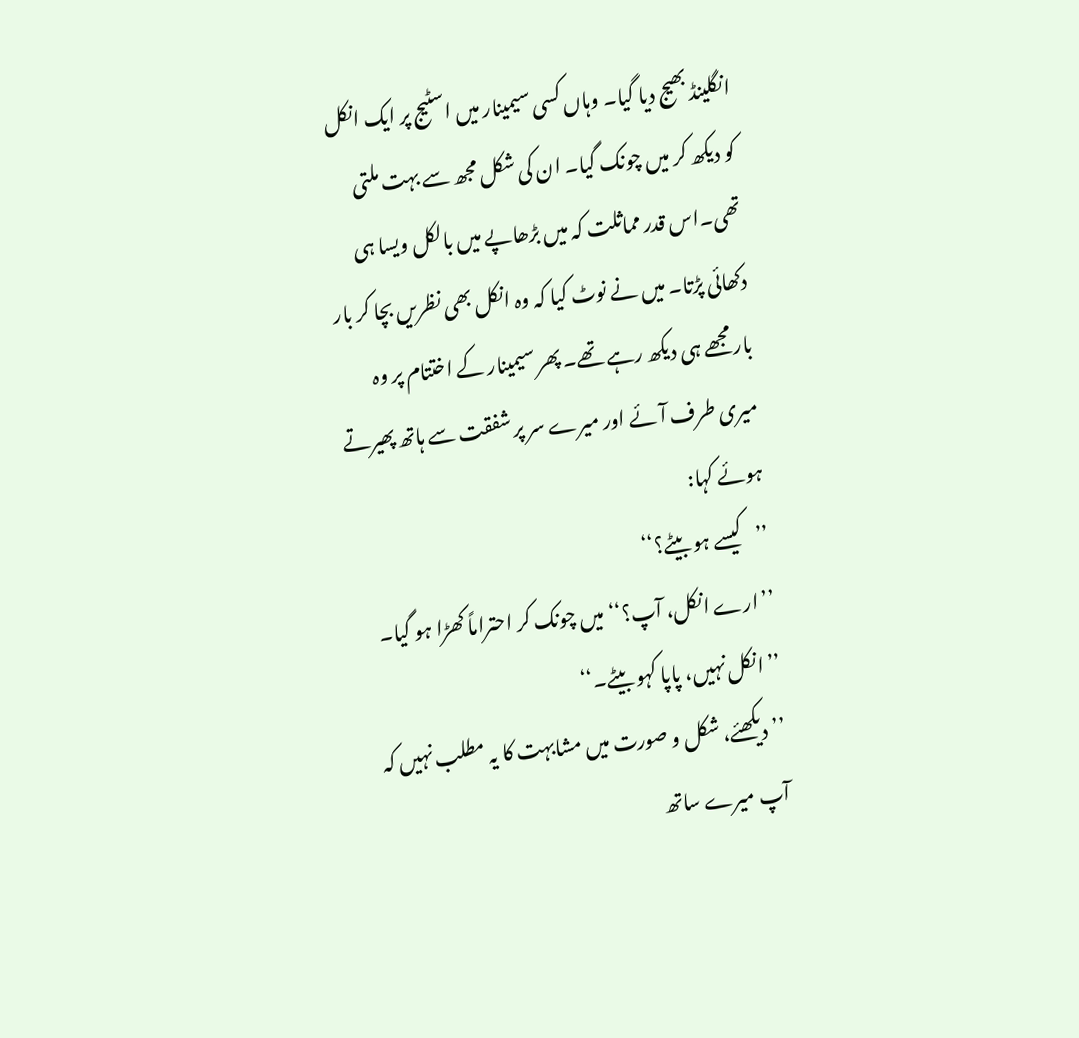انگلینڈ بھیج دیا گیا۔ وہاں کسی سیمینار میں اسٹیج پر ایک انکل کو دیکھ کر میں چونک گیا۔ ان کی شکل مجھ سے بہت ملتی تھی۔اس قدر مماثلت کہ میں بڑھاپے میں بالکل ویسا ہی دکھائی پڑتا۔ میں نے نوٹ کیا کہ وہ انکل بھی نظریں بچا کر بار بار مجھے ہی دیکھ رہے تھے۔ پھر سیمینار کے اختتام پر وہ میری طرف آئے اور میرے سر پر شفقت سے ہاتھ پھیرتے ہوئے کہا:
’’کیسے ہو بیٹے؟‘‘
’’ارے انکل، آپ؟‘‘ میں چونک کر احتراماً کھڑا ہو گیا۔
’’انکل نہیں، پاپا کہو بیٹے۔‘‘
’’دیکھئے، شکل و صورت میں مشابہت کا یہ مطلب نہیں کہ آپ میرے ساتھ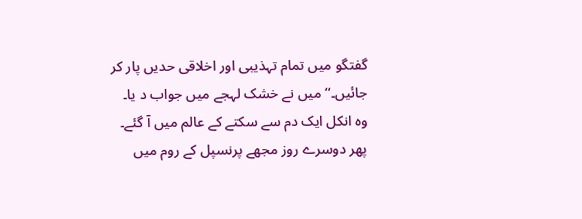گفتگو میں تمام تہذیبی اور اخلاقی حدیں پار کر جائیں۔‘‘ میں نے خشک لہجے میں جواب د یا۔
وہ انکل ایک دم سے سکتے کے عالم میں آ گئے۔
پھر دوسرے روز مجھے پرنسپل کے روم میں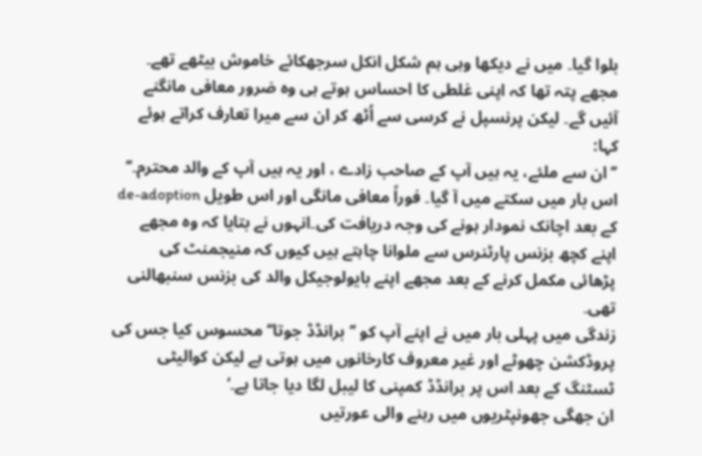بلوا گیا۔ میں نے دیکھا وہی ہم شکل انکل سرجھکائے خاموش بیٹھے تھے۔ مجھے پتہ تھا کہ اپنی غلطی کا احساس ہوتے ہی وہ ضرور معافی مانگنے آئیں گے۔ لیکن پرنسپل نے کرسی سے اُٹھ کر ان سے میرا تعارف کراتے ہوئے کہا:
’’ ان سے ملئے، یہ ہیں آپ کے صاحب زادے ، اور یہ ہیں آپ کے والد محترم۔‘‘
اس بار میں سکتے میں آ گیا۔ فوراً معافی مانگی اور اس طویل de-adoption کے بعد اچانک نمودار ہونے کی وجہ دریافت کی۔انہوں نے بتایا کہ وہ مجھے اپنے کچھ بزنس پارٹنرس سے ملوانا چاہتے ہیں کیوں کہ منیجمنٹ کی پڑھائی مکمل کرنے کے بعد مجھے اپنے بایولوجیکل والد کی بزنس سنبھالنی تھی۔
زندگی میں پہلی بار میں نے اپنے آپ کو ’’برانڈڈ جوتا‘‘ محسوس کیا جس کی پروڈکشن چھوٹے اور غیر معروف کارخانوں میں ہوتی ہے لیکن کوالیٹی ٹسٹنگ کے بعد اس پر برانڈڈ کمپنی کا لیبل لگا دیا جاتا ہے۔‘
ان جھگی جھونپٹریوں میں رہنے والی عورتیں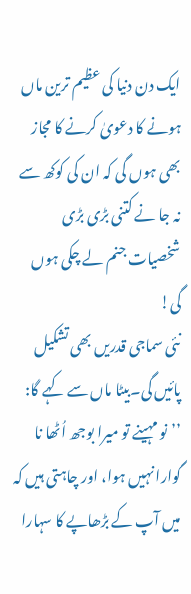ایک دن دنیا کی عظیم ترین ماں ہونے کا دعویٰ کرنے کا مجاز بھی ہوں گی کہ ان کی کوکھ سے نہ جا نے کتنی بڑی بڑی شخصیات جنم لے چکی ہوں گی!
نئی سماجی قدریں بھی تشکیل پائیں گی۔بیٹا ماں سے کہے گا:
’’نو مہینے تو میرا بوجھ اُٹھا نا گوارا نہیں ہوا، اور چاہتی ہیں کہ میں آپ کے بڑھاپے کا سہارا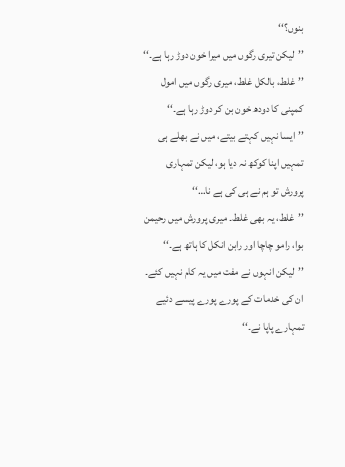بنوں؟‘‘
’’لیکن تیری رگوں میں میرا خون دوڑ رہا ہے۔‘‘
’’غلط، بالکل غلط، میری رگوں میں امول کمپنی کا دودھ خون بن کر دوڑ رہا ہے۔‘‘
’’ایسا نہیں کہتے بیتے، میں نے بھلے ہی تمہیں اپنا کوکھ نہ دیا ہو، لیکن تمہاری پرورش تو ہم نے ہی کی ہے نا…‘‘
’’غلط، یہ بھی غلط۔ میری پرورش میں رحیمن بوا، رامو چاچا اور رابن انکل کا ہاتھ ہے۔‘‘
’’لیکن انہوں نے مفت میں یہ کام نہیں کئے۔ ان کی خدمات کے پورے پورے پیسے دئیے تمہارے پاپا نے۔‘‘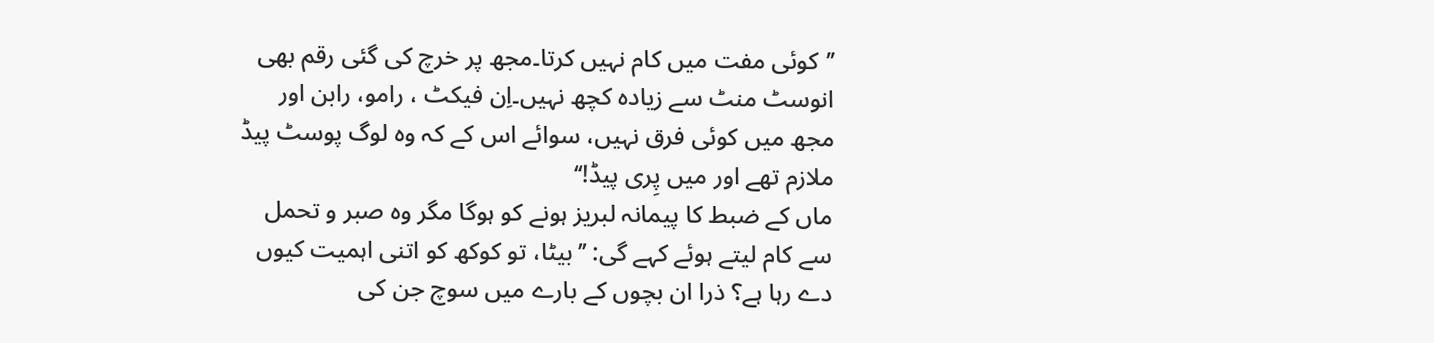’’کوئی مفت میں کام نہیں کرتا۔مجھ پر خرچ کی گئی رقم بھی انوسٹ منٹ سے زیادہ کچھ نہیں۔اِن فیکٹ ، رامو، رابن اور مجھ میں کوئی فرق نہیں، سوائے اس کے کہ وہ لوگ پوسٹ پیڈ ملازم تھے اور میں پِری پیڈ!‘‘
ماں کے ضبط کا پیمانہ لبریز ہونے کو ہوگا مگر وہ صبر و تحمل سے کام لیتے ہوئے کہے گی: ’’بیٹا، تو کوکھ کو اتنی اہمیت کیوں دے رہا ہے؟ ذرا ان بچوں کے بارے میں سوچ جن کی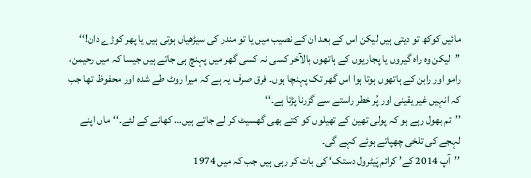مائیں کوکھ تو دیتی ہیں لیکن اس کے بعد ان کے نصیب میں یا تو مندر کی سیڑھیاں ہوتی ہیں یا پھر کوڑے دان!‘‘
’’لیکن وہ راہ گیروں یا پجاریوں کے ہاتھوں بالآخر کسی نہ کسی گھر میں پہنچ ہی جاتے ہیں جیسا کہ میں رحیمن، رامو اور رابن کے ہاتھوں ہوتا ہوا اس گھر تک پہنچا ہوں۔ فرق صرف یہ ہے کہ میرا روٹ طے شدہ اور محفوظ تھا جب کہ انہیں غیر یقینی اور پُر خطر راستے سے گزرنا پڑتا ہے۔‘‘
’’تم بھول رہے ہو کہ پولی تھین کے تھیلوں کو کتے بھی گھسیٹ کر لے جاتے ہیں… کھانے کے لئے۔‘‘ماں اپنے لہجے کی تلخی چھپاتے ہوئے کہے گی۔
’’آپ 2014 کے’ کرائم پَیٹرول دستک‘ کی بات کر رہی ہیں جب کہ میں 1974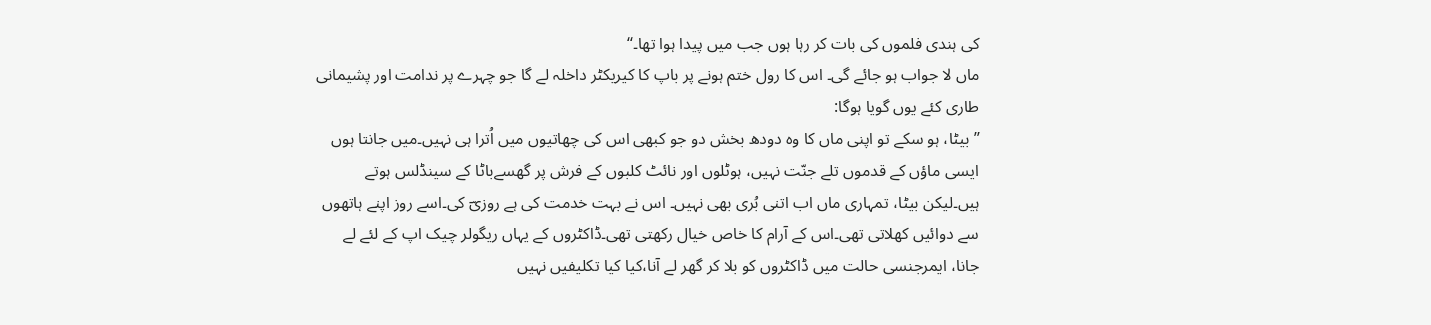کی ہندی فلموں کی بات کر رہا ہوں جب میں پیدا ہوا تھا۔‘‘
ماں لا جواب ہو جائے گی۔ اس کا رول ختم ہونے پر باپ کا کیریکٹر داخلہ لے گا جو چہرے پر ندامت اور پشیمانی طاری کئے یوں گویا ہوگا:
’’بیٹا، ہو سکے تو اپنی ماں کا وہ دودھ بخش دو جو کبھی اس کی چھاتیوں میں اُترا ہی نہیں۔میں جانتا ہوں ایسی ماؤں کے قدموں تلے جنّت نہیں، ہوٹلوں اور نائٹ کلبوں کے فرش پر گھسےباٹا کے سینڈلس ہوتے ہیں۔لیکن بیٹا، تمہاری ماں اب اتنی بُری بھی نہیں۔ اس نے بہت خدمت کی ہے روزیؔ کی۔اسے روز اپنے ہاتھوں سے دوائیں کھلاتی تھی۔اس کے آرام کا خاص خیال رکھتی تھی۔ڈاکٹروں کے یہاں ریگولر چیک اپ کے لئے لے جانا، ایمرجنسی حالت میں ڈاکٹروں کو بلا کر گھر لے آنا،کیا کیا تکلیفیں نہیں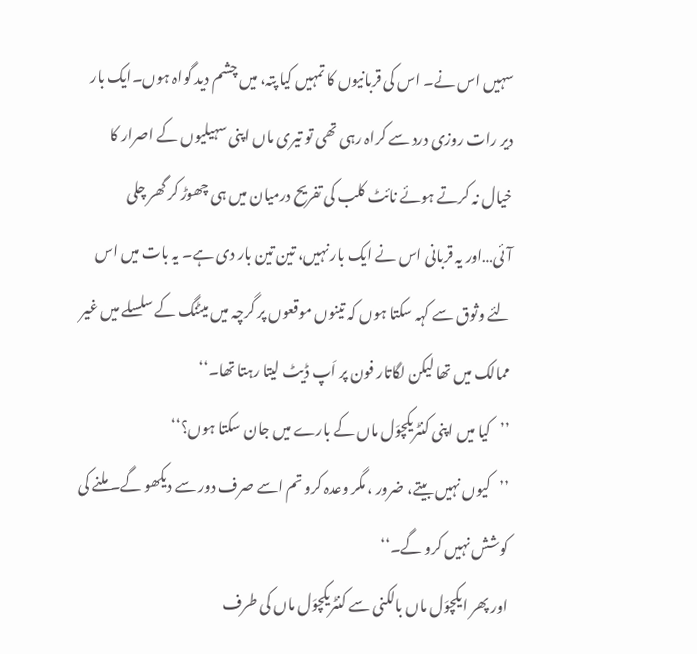سہیں اس نے۔ اس کی قربانیوں کا تمہیں کیا پتہ، میں چشم دید گواہ ہوں۔ایک بار دیر رات روزی درد سے کراہ رہی تھی تو تیری ماں اپنی سہیلیوں کے اصرار کا خیال نہ کرتے ہوئے نائٹ کلب کی تفریح درمیان میں ہی چھوڑ کر گھر چلی آئی…اور یہ قربانی اس نے ایک بار نہیں، تین تین بار دی ہے۔ یہ بات میں اس لئے وثوق سے کہہ سکتا ہوں کہ تینوں موقعوں پر گرچہ میں میٹنگ کے سلسلے میں غیر ممالک میں تھا لیکن لگاتار فون پر اَپ ڈیٹ لیتا رہتا تھا۔‘‘
’’کیا میں اپنی کنٹریکچوَل ماں کے بارے میں جان سکتا ہوں؟‘‘
’’کیوں نہیں بیتے، ضرور ، مگر وعدہ کرو تم اسے صرف دور سے دیکھو گے۔ ملنے کی کوشش نہیں کرو گے۔‘‘
اور پھر ایکچوَل ماں بالکنی سے کنٹریکچوَل ماں کی طرف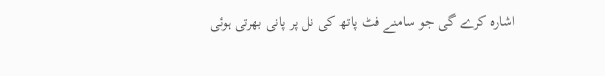اشارہ کرے گی جو سامنے فٹ پاتھ کی نل پر پانی بھرتی ہوئی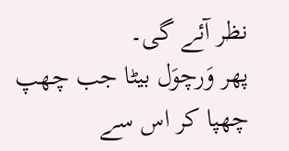نظر آئے گی۔
پھر وَرچوَل بیٹا جب چھپ چھپا کر اس سے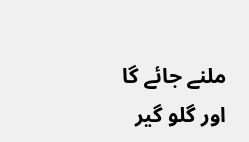ملنے جائے گا اور گلو گیر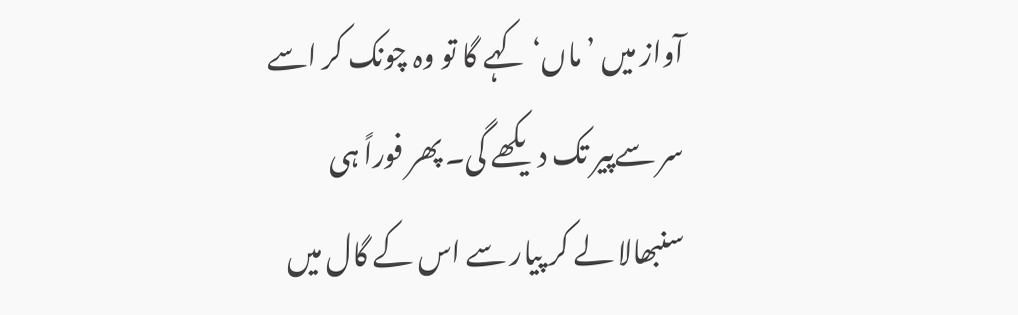آواز میں ’ماں‘ کہے گا تو وہ چونک کر اسے سر سےپیر تک دیکھے گی۔ پھر فوراً ہی سنبھالا لے کر پیار سے اس کے گال میں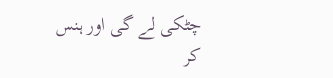چٹکی لے گی اور ہنس کر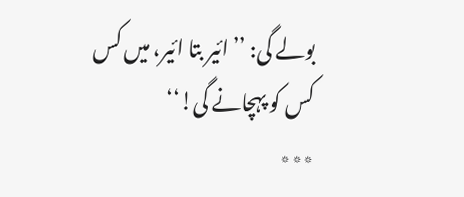بولے گی: ’’ائیر بتا ائیر، میں کس کس کو پہچانے گی!‘‘
٭٭٭